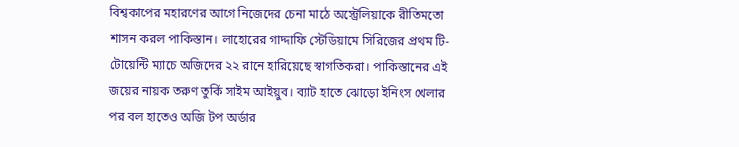বিশ্বকাপের মহারণের আগে নিজেদের চেনা মাঠে অস্ট্রেলিয়াকে রীতিমতো শাসন করল পাকিস্তান। লাহোরের গাদ্দাফি স্টেডিয়ামে সিরিজের প্রথম টি-টোয়েন্টি ম্যাচে অজিদের ২২ রানে হারিয়েছে স্বাগতিকরা। পাকিস্তানের এই জয়ের নায়ক তরুণ তুর্কি সাইম আইয়ুব। ব্যাট হাতে ঝোড়ো ইনিংস খেলার পর বল হাতেও অজি টপ অর্ডার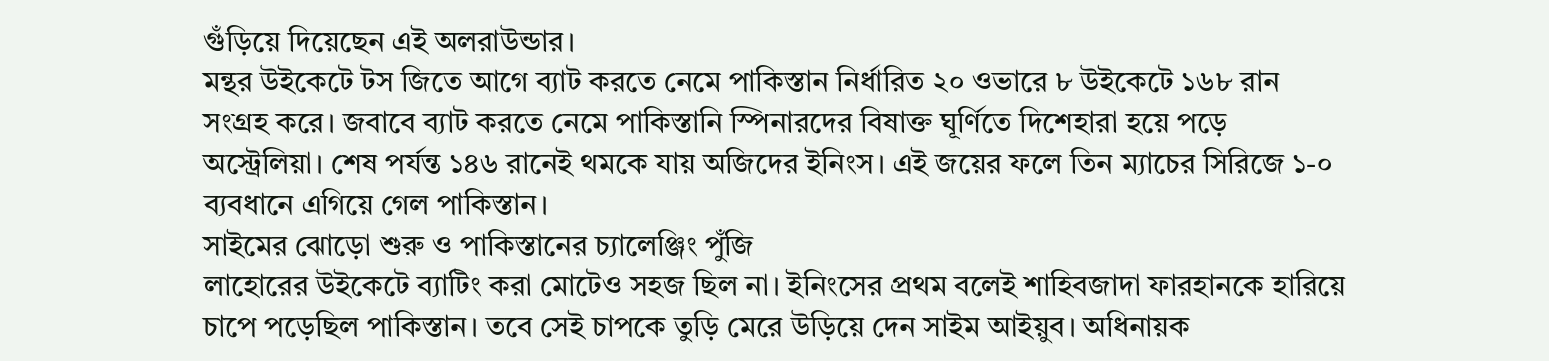গুঁড়িয়ে দিয়েছেন এই অলরাউন্ডার।
মন্থর উইকেটে টস জিতে আগে ব্যাট করতে নেমে পাকিস্তান নির্ধারিত ২০ ওভারে ৮ উইকেটে ১৬৮ রান সংগ্রহ করে। জবাবে ব্যাট করতে নেমে পাকিস্তানি স্পিনারদের বিষাক্ত ঘূর্ণিতে দিশেহারা হয়ে পড়ে অস্ট্রেলিয়া। শেষ পর্যন্ত ১৪৬ রানেই থমকে যায় অজিদের ইনিংস। এই জয়ের ফলে তিন ম্যাচের সিরিজে ১-০ ব্যবধানে এগিয়ে গেল পাকিস্তান।
সাইমের ঝোড়ো শুরু ও পাকিস্তানের চ্যালেঞ্জিং পুঁজি
লাহোরের উইকেটে ব্যাটিং করা মোটেও সহজ ছিল না। ইনিংসের প্রথম বলেই শাহিবজাদা ফারহানকে হারিয়ে চাপে পড়েছিল পাকিস্তান। তবে সেই চাপকে তুড়ি মেরে উড়িয়ে দেন সাইম আইয়ুব। অধিনায়ক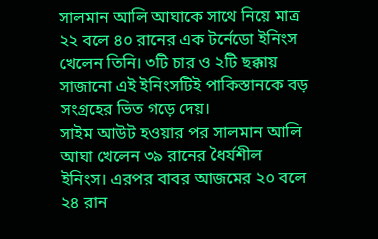সালমান আলি আঘাকে সাথে নিয়ে মাত্র ২২ বলে ৪০ রানের এক টর্নেডো ইনিংস খেলেন তিনি। ৩টি চার ও ২টি ছক্কায় সাজানো এই ইনিংসটিই পাকিস্তানকে বড় সংগ্রহের ভিত গড়ে দেয়।
সাইম আউট হওয়ার পর সালমান আলি আঘা খেলেন ৩৯ রানের ধৈর্যশীল ইনিংস। এরপর বাবর আজমের ২০ বলে ২৪ রান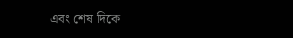এবং শেষ দিকে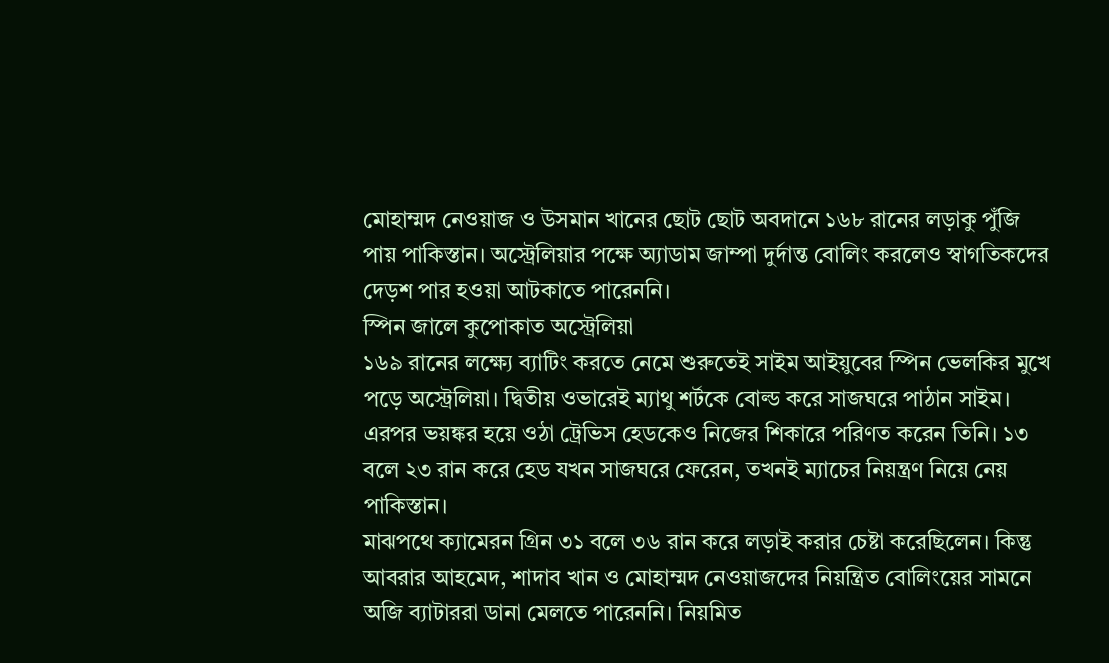মোহাম্মদ নেওয়াজ ও উসমান খানের ছোট ছোট অবদানে ১৬৮ রানের লড়াকু পুঁজি পায় পাকিস্তান। অস্ট্রেলিয়ার পক্ষে অ্যাডাম জাম্পা দুর্দান্ত বোলিং করলেও স্বাগতিকদের দেড়শ পার হওয়া আটকাতে পারেননি।
স্পিন জালে কুপোকাত অস্ট্রেলিয়া
১৬৯ রানের লক্ষ্যে ব্যাটিং করতে নেমে শুরুতেই সাইম আইয়ুবের স্পিন ভেলকির মুখে পড়ে অস্ট্রেলিয়া। দ্বিতীয় ওভারেই ম্যাথু শর্টকে বোল্ড করে সাজঘরে পাঠান সাইম। এরপর ভয়ঙ্কর হয়ে ওঠা ট্রেভিস হেডকেও নিজের শিকারে পরিণত করেন তিনি। ১৩ বলে ২৩ রান করে হেড যখন সাজঘরে ফেরেন, তখনই ম্যাচের নিয়ন্ত্রণ নিয়ে নেয় পাকিস্তান।
মাঝপথে ক্যামেরন গ্রিন ৩১ বলে ৩৬ রান করে লড়াই করার চেষ্টা করেছিলেন। কিন্তু আবরার আহমেদ, শাদাব খান ও মোহাম্মদ নেওয়াজদের নিয়ন্ত্রিত বোলিংয়ের সামনে অজি ব্যাটাররা ডানা মেলতে পারেননি। নিয়মিত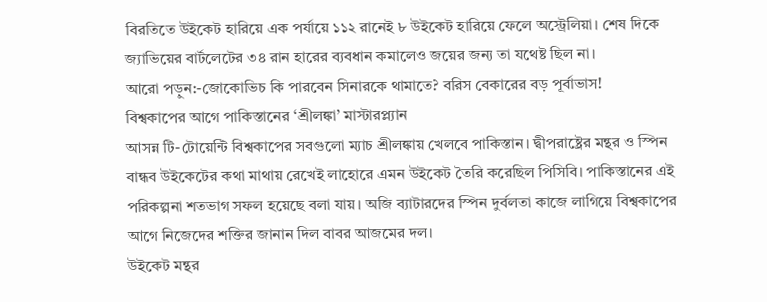বিরতিতে উইকেট হারিয়ে এক পর্যায়ে ১১২ রানেই ৮ উইকেট হারিয়ে ফেলে অস্ট্রেলিয়া। শেষ দিকে জ্যাভিয়ের বার্টলেটের ৩৪ রান হারের ব্যবধান কমালেও জয়ের জন্য তা যথেষ্ট ছিল না।
আরো পড়ুন:-জোকোভিচ কি পারবেন সিনারকে থামাতে? বরিস বেকারের বড় পূর্বাভাস!
বিশ্বকাপের আগে পাকিস্তানের ‘শ্রীলঙ্কা’ মাস্টারপ্ল্যান
আসন্ন টি-টোয়েন্টি বিশ্বকাপের সবগুলো ম্যাচ শ্রীলঙ্কায় খেলবে পাকিস্তান। দ্বীপরাষ্ট্রের মন্থর ও স্পিন বান্ধব উইকেটের কথা মাথায় রেখেই লাহোরে এমন উইকেট তৈরি করেছিল পিসিবি। পাকিস্তানের এই পরিকল্পনা শতভাগ সফল হয়েছে বলা যায়। অজি ব্যাটারদের স্পিন দুর্বলতা কাজে লাগিয়ে বিশ্বকাপের আগে নিজেদের শক্তির জানান দিল বাবর আজমের দল।
উইকেট মন্থর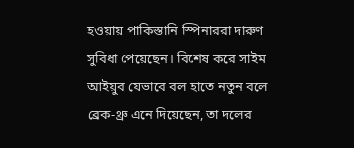হওয়ায় পাকিস্তানি স্পিনাররা দারুণ সুবিধা পেয়েছেন। বিশেষ করে সাইম আইয়ুব যেভাবে বল হাতে নতুন বলে ব্রেক-থ্রু এনে দিয়েছেন, তা দলের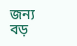জন্য বড়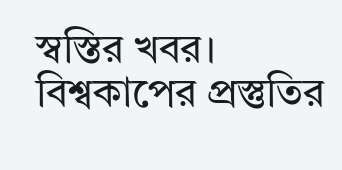স্বস্তির খবর। বিশ্বকাপের প্রস্তুতির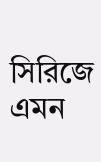সিরিজে এমন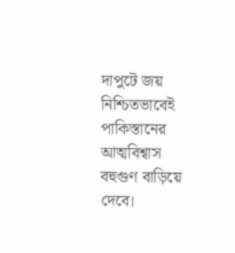দাপুটে জয় নিশ্চিতভাবেই পাকিস্তানের আত্মবিশ্বাস বহুগুণ বাড়িয়ে দেবে।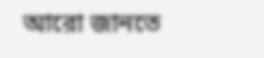আরো জানতে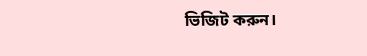ভিজিট করুন।